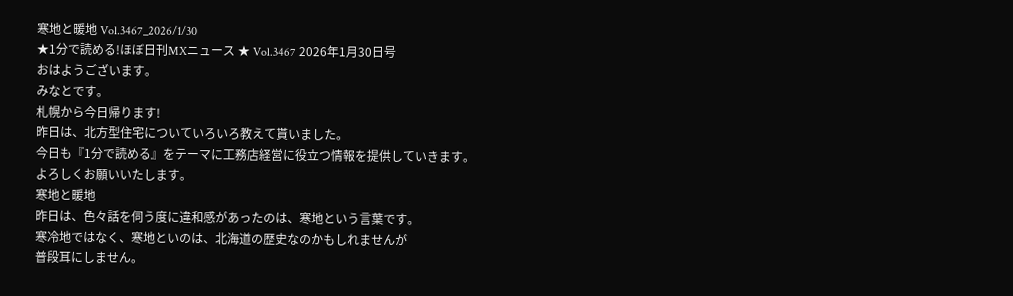寒地と暖地 Vol.3467_2026/1/30
★1分で読める!ほぼ日刊MXニュース ★ Vol.3467 2026年1月30日号
おはようございます。
みなとです。
札幌から今日帰ります!
昨日は、北方型住宅についていろいろ教えて貰いました。
今日も『1分で読める』をテーマに工務店経営に役立つ情報を提供していきます。
よろしくお願いいたします。
寒地と暖地
昨日は、色々話を伺う度に違和感があったのは、寒地という言葉です。
寒冷地ではなく、寒地といのは、北海道の歴史なのかもしれませんが
普段耳にしません。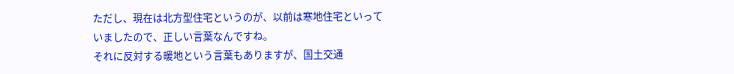ただし、現在は北方型住宅というのが、以前は寒地住宅といって
いましたので、正しい言葉なんですね。
それに反対する暖地という言葉もありますが、国土交通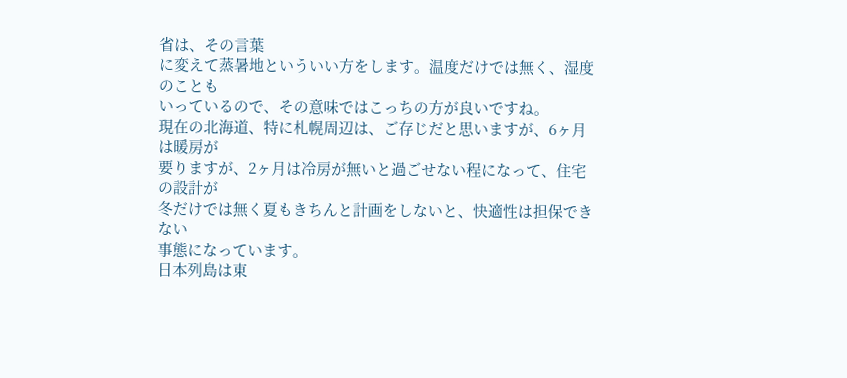省は、その言葉
に変えて蒸暑地といういい方をします。温度だけでは無く、湿度のことも
いっているので、その意味ではこっちの方が良いですね。
現在の北海道、特に札幌周辺は、ご存じだと思いますが、6ヶ月は暖房が
要りますが、2ヶ月は冷房が無いと過ごせない程になって、住宅の設計が
冬だけでは無く夏もきちんと計画をしないと、快適性は担保できない
事態になっています。
日本列島は東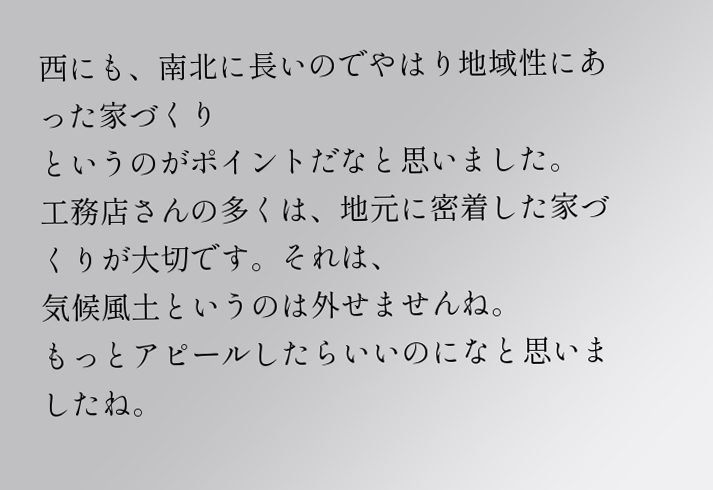西にも、南北に長いのでやはり地域性にあった家づくり
というのがポイントだなと思いました。
工務店さんの多くは、地元に密着した家づくりが大切です。それは、
気候風土というのは外せませんね。
もっとアピールしたらいいのになと思いましたね。